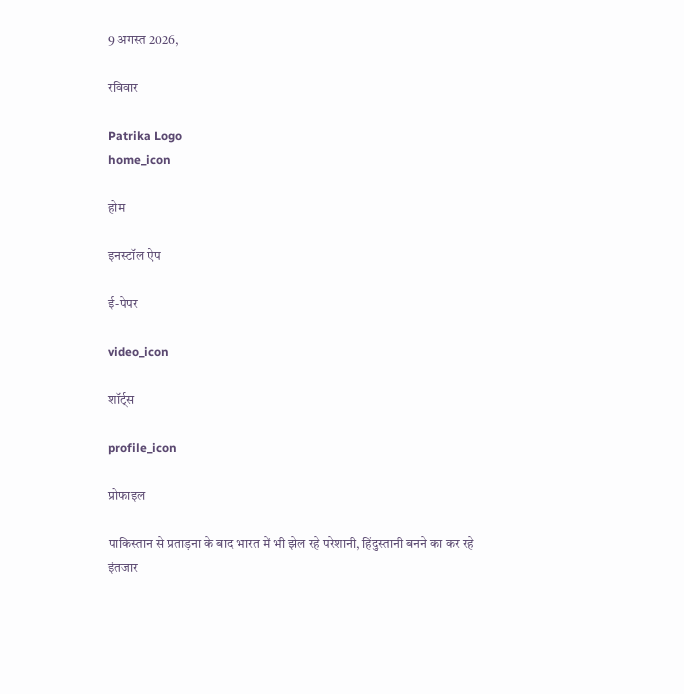9 अगस्त 2026,

रविवार

Patrika Logo
home_icon

होम

इनस्टॉल ऐप

ई-पेपर

video_icon

शॉर्ट्स

profile_icon

प्रोफाइल

पाकिस्तान से प्रताड़ना के बाद भारत में भी झेल रहे परेशानी, हिंदुस्तानी बनने का कर रहे इंतजार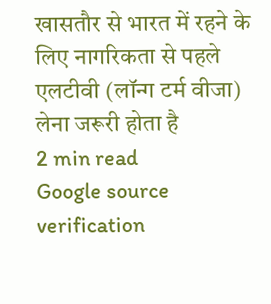खासतौर से भारत में रहने के लिए नागरिकता से पहले एलटीवी (लॉन्ग टर्म वीजा) लेना जरूरी होता है
2 min read
Google source verification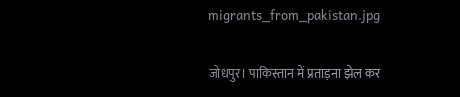migrants_from_pakistan.jpg

जोधपुर। पाकिस्तान में प्रताड़ना झेल कर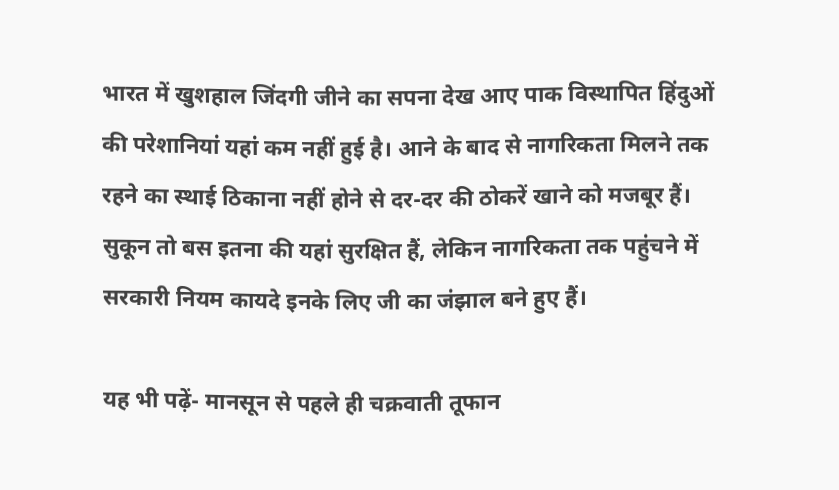भारत में खुशहाल जिंदगी जीने का सपना देख आए पाक विस्थापित हिंदुओं की परेशानियां यहां कम नहीं हुई है। आने के बाद से नागरिकता मिलने तक रहने का स्थाई ठिकाना नहीं होने से दर-दर की ठोकरें खाने को मजबूर हैं। सुकून तो बस इतना की यहां सुरक्षित हैं, लेकिन नागरिकता तक पहुंचने में सरकारी नियम कायदे इनके लिए जी का जंझाल बने हुए हैं।

यह भी पढ़ें- मानसून से पहले ही चक्रवाती तूफान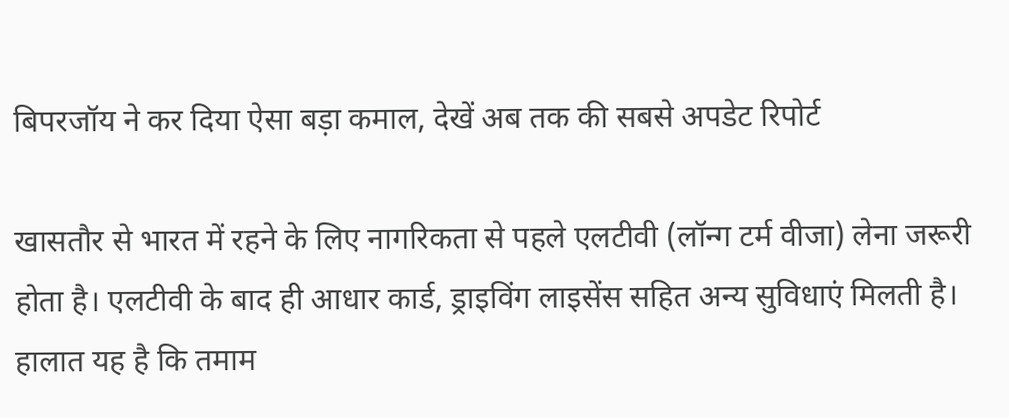बिपरजॉय ने कर दिया ऐसा बड़ा कमाल, देखें अब तक की सबसे अपडेट रिपोर्ट

खासतौर से भारत में रहने के लिए नागरिकता से पहले एलटीवी (लॉन्ग टर्म वीजा) लेना जरूरी होता है। एलटीवी के बाद ही आधार कार्ड, ड्राइविंग लाइसेंस सहित अन्य सुविधाएं मिलती है। हालात यह है कि तमाम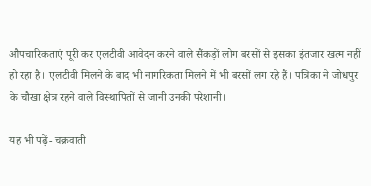औपचारिकताएं पूरी कर एलटीवी आवेदन करने वाले सैंकड़ों लोग बरसों से इसका इंतजार खत्म नहीं हो रहा है। एलटीवी मिलने के बाद भी नागरिकता मिलने में भी बरसों लग रहे हैं। पत्रिका ने जोधपुर के चौखा क्षेत्र रहने वाले विस्थापितों से जानी उनकी परेशानी।

यह भी पढ़ें- चक्रवाती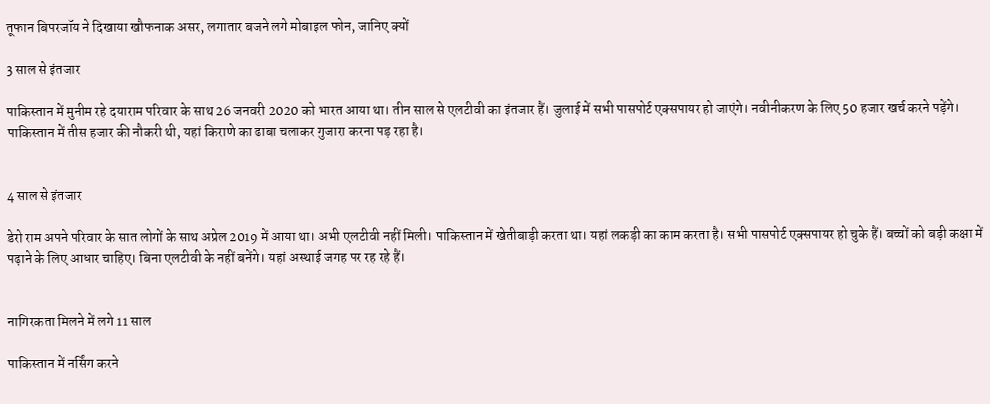तूफान बिपरजॉय ने दिखाया खौफनाक असर, लगातार बजने लगे मोबाइल फोन, जानिए क्यों

3 साल से इंतजार

पाकिस्तान में मुनीम रहे दयाराम परिवार के साथ 26 जनवरी 2020 को भारत आया था। तीन साल से एलटीवी का इंतजार हैं। जुलाई में सभी पासपोर्ट एक्सपायर हो जाएंगे। नवीनीकरण के लिए 50 हजार खर्च करने पड़ेंगे। पाकिस्तान में तीस हजार की नौकरी थी, यहां किराणे का ढाबा चलाकर गुजारा करना पड़ रहा है।


4 साल से इंतजार

डेरो राम अपने परिवार के सात लोगों के साथ अप्रेल 2019 में आया था। अभी एलटीवी नहीं मिली। पाकिस्तान में खेतीबाड़ी करता था। यहां लकड़ी का काम करता है। सभी पासपोर्ट एक्सपायर हो चुके हैं। बच्चों को बड़ी कक्षा में पढ़ाने के लिए आधार चाहिए। बिना एलटीवी के नहीं बनेंगे। यहां अस्थाई जगह पर रह रहे हैं।


नागिरकता मिलने में लगे 11 साल

पाकिस्तान में नर्सिंग करने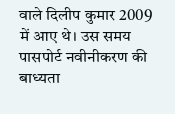वाले दिलीप कुमार 2009 में आए थे। उस समय पासपोर्ट नवीनीकरण की बाध्यता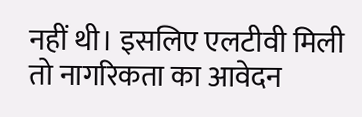नहीं थी। इसलिए एलटीवी मिली तो नागरिकता का आवेदन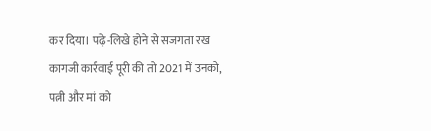कर दिया। पढ़े-लिखे होने से सजगता रख कागजी कार्रवाई पूरी की तो 2021 में उनको, पत्नी और मां को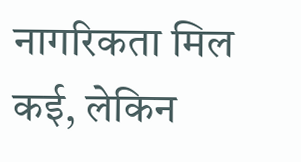नागरिकता मिल कई, लेकिन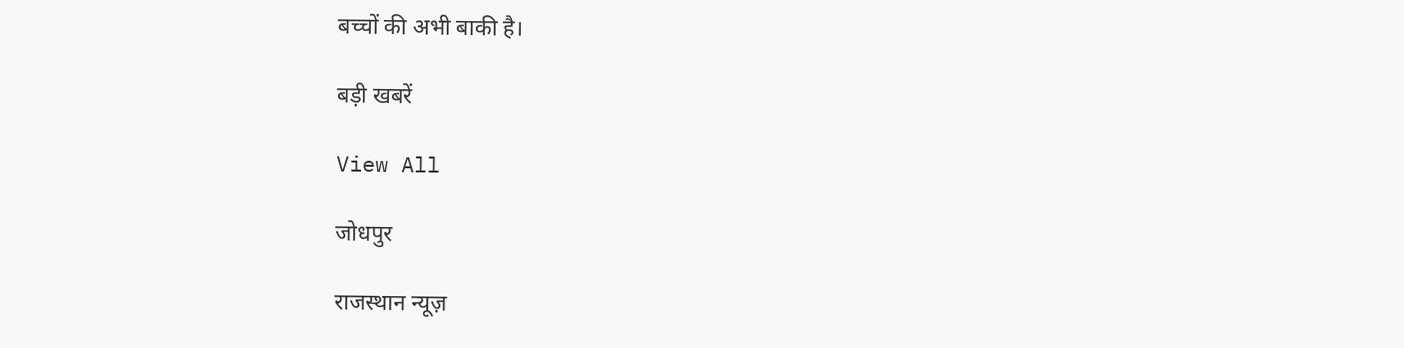बच्चों की अभी बाकी है।

बड़ी खबरें

View All

जोधपुर

राजस्थान न्यूज़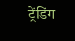ट्रेंडिंग